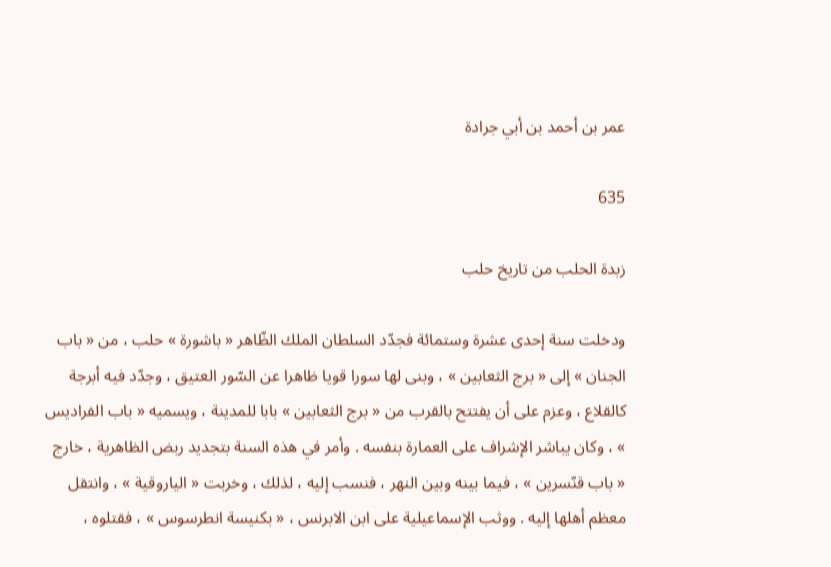عمر بن أحمد بن أبي جرادة

635

زبدة الحلب من تاريخ حلب

ودخلت سنة إحدى عشرة وستمائة فجدّد السلطان الملك الظّاهر « باشورة » حلب ، من « باب الجنان » إلى « برج الثعابين » ، وبنى لها سورا قويا ظاهرا عن السّور العتيق ، وجدّد فيه أبرجة كالقلاع ، وعزم على أن يفتتح بالقرب من « برج الثعابين » بابا للمدينة ، ويسميه « باب الفراديس » ، وكان يباشر الإشراف على العمارة بنفسه . وأمر في هذه السنة بتجديد ربض الظاهرية ، خارج « باب قنّسرين » ، فيما بينه وبين النهر ، فنسب إليه ، لذلك ، وخربت « الياروقية » ، وانتقل معظم أهلها إليه . ووثب الإسماعيلية على ابن الابرنس ، « بكنيسة انطرسوس » ، فقتلوه ،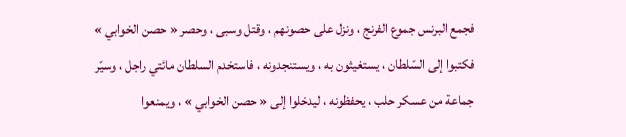فجمع البرنس جموع الفرنج ، ونزل على حصونهم ، وقتل وسبى ، وحصر « حصن الخوابي » فكتبوا إلى السّلطان ، يستغيثون به ، ويستنجدونه ، فاستخدم السلطان مائتي راجل ، وسيّر جماعة من عسكر حلب ، يحفظونه ، ليدخلوا إلى « حصن الخوابي » ، ويمنعوا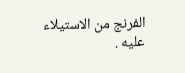الفرنج من الاستيلاء عليه .